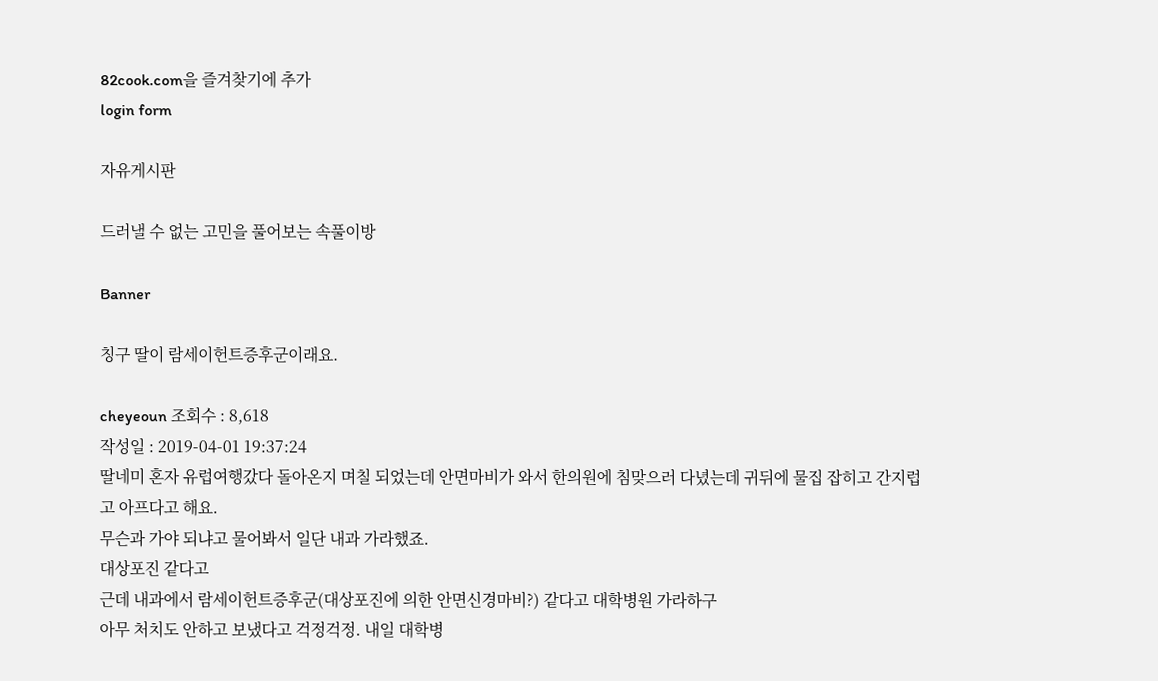82cook.com을 즐겨찾기에 추가
login form

자유게시판

드러낼 수 없는 고민을 풀어보는 속풀이방

Banner

칭구 딸이 람세이헌트증후군이래요.

cheyeoun 조회수 : 8,618
작성일 : 2019-04-01 19:37:24
딸네미 혼자 유럽여행갔다 돌아온지 며칠 되었는데 안면마비가 와서 한의원에 침맞으러 다녔는데 귀뒤에 물집 잡히고 간지럽고 아프다고 해요.
무슨과 가야 되냐고 물어봐서 일단 내과 가라했죠.
대상포진 같다고
근데 내과에서 람세이헌트증후군(대상포진에 의한 안면신경마비?) 같다고 대학병원 가라하구
아무 처치도 안하고 보냈다고 걱정걱정. 내일 대학병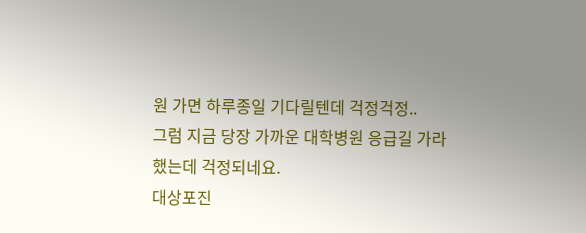원 가면 하루종일 기다릴텐데 걱정걱정..
그럼 지금 당장 가까운 대학병원 응급길 가라 했는데 걱정되네요.
대상포진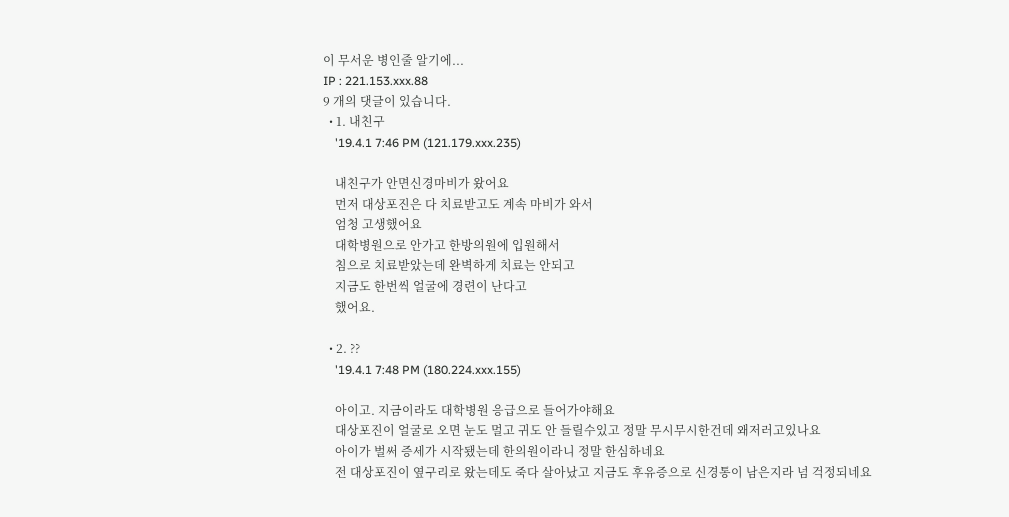이 무서운 병인줄 알기에...
IP : 221.153.xxx.88
9 개의 댓글이 있습니다.
  • 1. 내친구
    '19.4.1 7:46 PM (121.179.xxx.235)

    내친구가 안면신경마비가 왔어요
    먼저 대상포진은 다 치료받고도 계속 마비가 와서
    엄청 고생했어요
    대학병원으로 안가고 한방의원에 입원해서
    침으로 치료받았는데 완벽하게 치료는 안되고
    지금도 한번씩 얼굴에 경련이 난다고
    했어요.

  • 2. ??
    '19.4.1 7:48 PM (180.224.xxx.155)

    아이고. 지금이라도 대학병원 응급으로 들어가야해요
    대상포진이 얼굴로 오면 눈도 멀고 귀도 안 들릴수있고 정말 무시무시한건데 왜저러고있나요
    아이가 벌써 증세가 시작됐는데 한의원이라니 정말 한심하네요
    전 대상포진이 옆구리로 왔는데도 죽다 살아났고 지금도 후유증으로 신경통이 남은지라 넘 걱정되네요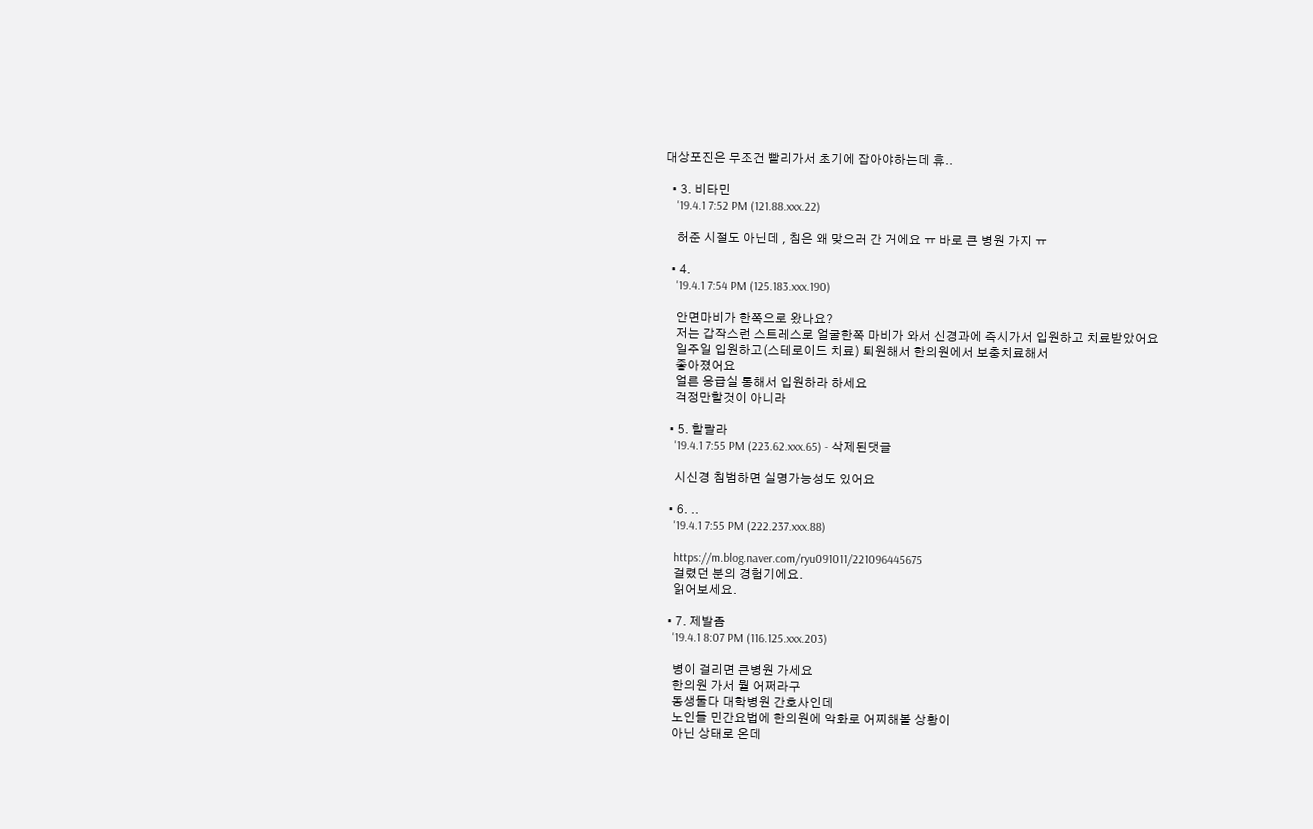대상포진은 무조건 빨리가서 초기에 잡아야하는데 휴..

  • 3. 비타민
    '19.4.1 7:52 PM (121.88.xxx.22)

    허준 시절도 아닌데 , 침은 왜 맞으러 간 거에요 ㅠ 바로 큰 병원 가지 ㅠ

  • 4.
    '19.4.1 7:54 PM (125.183.xxx.190)

    안면마비가 한쪽으로 왔나요?
    저는 갑작스런 스트레스로 얼굴한쪽 마비가 와서 신경과에 즉시가서 입원하고 치료받았어요
    일주일 입원하고(스테로이드 치료) 퇴원해서 한의원에서 보충치료해서
    좋아졌어요
    얼른 응급실 통해서 입원하라 하세요
    걱정만할것이 아니라

  • 5. 할랄라
    '19.4.1 7:55 PM (223.62.xxx.65) - 삭제된댓글

    시신경 침범하면 실명가능성도 있어요

  • 6. ..
    '19.4.1 7:55 PM (222.237.xxx.88)

    https://m.blog.naver.com/ryu091011/221096445675
    걸렸던 분의 경험기에요.
    읽어보세요.

  • 7. 제발좀
    '19.4.1 8:07 PM (116.125.xxx.203)

    병이 걸리면 큰병원 가세요
    한의원 가서 뭘 어쩌라구
    동생둘다 대학병원 간호사인데
    노인들 민간요법에 한의원에 악화로 어찌해볼 상황이
    아닌 상태로 온데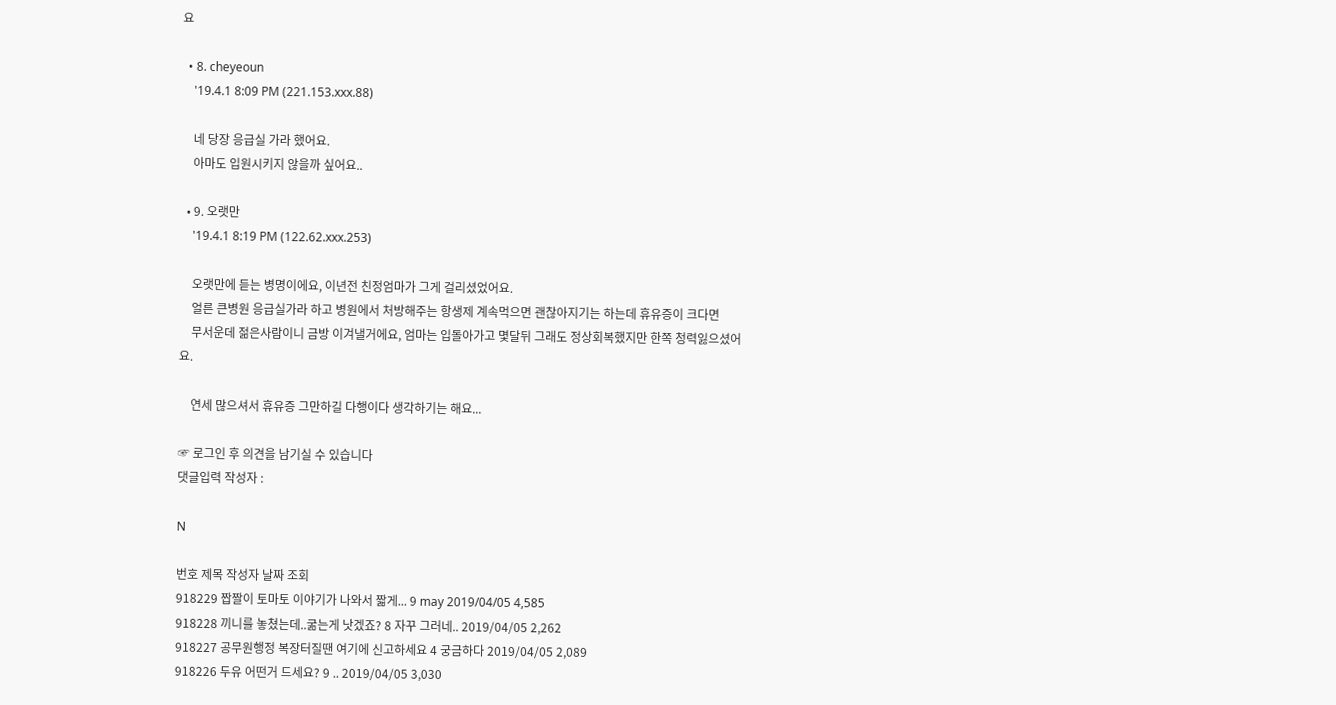요

  • 8. cheyeoun
    '19.4.1 8:09 PM (221.153.xxx.88)

    네 당장 응급실 가라 했어요.
    아마도 입원시키지 않을까 싶어요..

  • 9. 오랫만
    '19.4.1 8:19 PM (122.62.xxx.253)

    오랫만에 듣는 병명이에요, 이년전 친정엄마가 그게 걸리셨었어요.
    얼른 큰병원 응급실가라 하고 병원에서 처방해주는 항생제 계속먹으면 괜찮아지기는 하는데 휴유증이 크다면
    무서운데 젊은사람이니 금방 이겨낼거에요, 엄마는 입돌아가고 몇달뒤 그래도 정상회복했지만 한쪽 청력잃으셨어요.

    연세 많으셔서 휴유증 그만하길 다행이다 생각하기는 해요...

☞ 로그인 후 의견을 남기실 수 있습니다
댓글입력 작성자 :

N

번호 제목 작성자 날짜 조회
918229 짭짤이 토마토 이야기가 나와서 짧게... 9 may 2019/04/05 4,585
918228 끼니를 놓쳤는데..굶는게 낫겠죠? 8 자꾸 그러네.. 2019/04/05 2,262
918227 공무원행정 복장터질땐 여기에 신고하세요 4 궁금하다 2019/04/05 2,089
918226 두유 어떤거 드세요? 9 .. 2019/04/05 3,030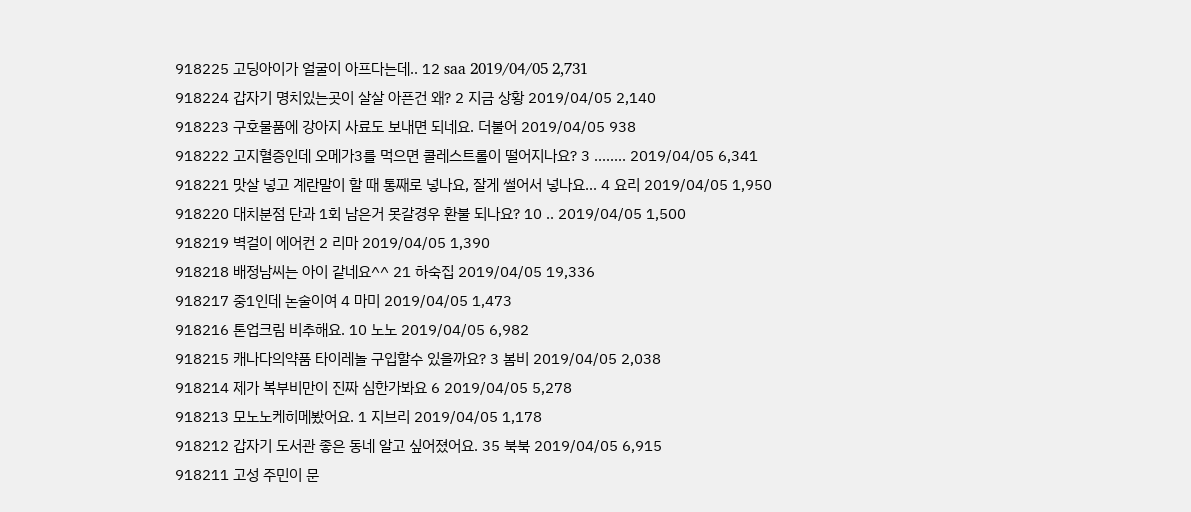918225 고딩아이가 얼굴이 아프다는데.. 12 saa 2019/04/05 2,731
918224 갑자기 명치있는곳이 살살 아픈건 왜? 2 지금 상황 2019/04/05 2,140
918223 구호물품에 강아지 사료도 보내면 되네요. 더불어 2019/04/05 938
918222 고지혈증인데 오메가3를 먹으면 콜레스트롤이 떨어지나요? 3 ........ 2019/04/05 6,341
918221 맛살 넣고 계란말이 할 때 통째로 넣나요, 잘게 썰어서 넣나요... 4 요리 2019/04/05 1,950
918220 대치분점 단과 1회 남은거 못갈경우 환불 되나요? 10 .. 2019/04/05 1,500
918219 벽걸이 에어컨 2 리마 2019/04/05 1,390
918218 배정남씨는 아이 같네요^^ 21 하숙집 2019/04/05 19,336
918217 중1인데 논술이여 4 마미 2019/04/05 1,473
918216 톤업크림 비추해요. 10 노노 2019/04/05 6,982
918215 캐나다의약품 타이레놀 구입할수 있을까요? 3 봄비 2019/04/05 2,038
918214 제가 복부비만이 진짜 심한가봐요 6 2019/04/05 5,278
918213 모노노케히메봤어요. 1 지브리 2019/04/05 1,178
918212 갑자기 도서관 좋은 동네 알고 싶어졌어요. 35 북북 2019/04/05 6,915
918211 고성 주민이 문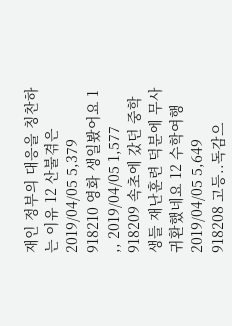재인 정부의 대응을 칭찬하는 이유 12 산불겪은 2019/04/05 5,379
918210 영화 생일봤어요 1 ,, 2019/04/05 1,577
918209 속초에 갔던 중학생들 재난훈련 덕분에 무사귀환했네요 12 수학여행 2019/04/05 5,649
918208 고등..독감으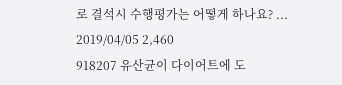로 결석시 수행평가는 어떻게 하나요? ... 2019/04/05 2,460
918207 유산균이 다이어트에 도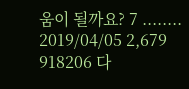움이 될까요? 7 ........ 2019/04/05 2,679
918206 다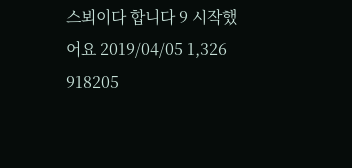스뵈이다 합니다 9 시작했어요 2019/04/05 1,326
918205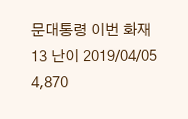문대통령 이번 화재 13 난이 2019/04/05 4,870